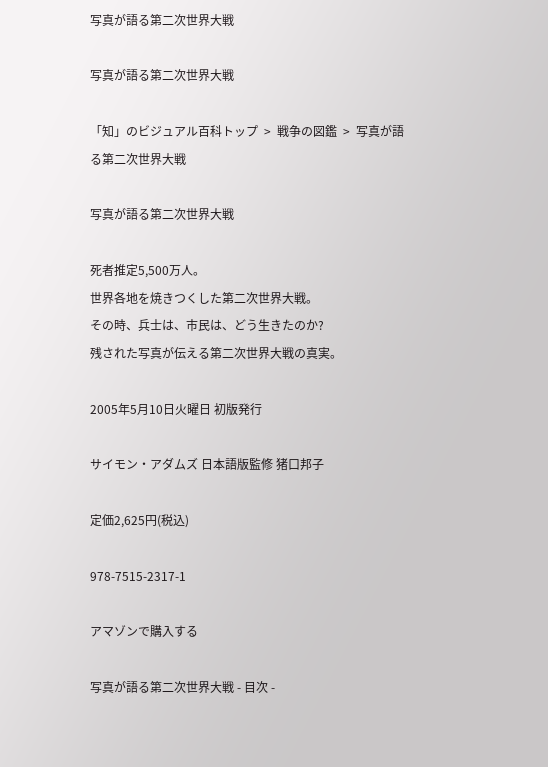写真が語る第二次世界大戦

写真が語る第二次世界大戦

「知」のビジュアル百科トップ  >  戦争の図鑑  >  写真が語る第二次世界大戦

写真が語る第二次世界大戦

死者推定5,500万人。
世界各地を焼きつくした第二次世界大戦。
その時、兵士は、市民は、どう生きたのか?
残された写真が伝える第二次世界大戦の真実。

2005年5月10日火曜日 初版発行

サイモン・アダムズ 日本語版監修 猪口邦子

定価2,625円(税込)

978-7515-2317-1

アマゾンで購入する

写真が語る第二次世界大戦 - 目次 -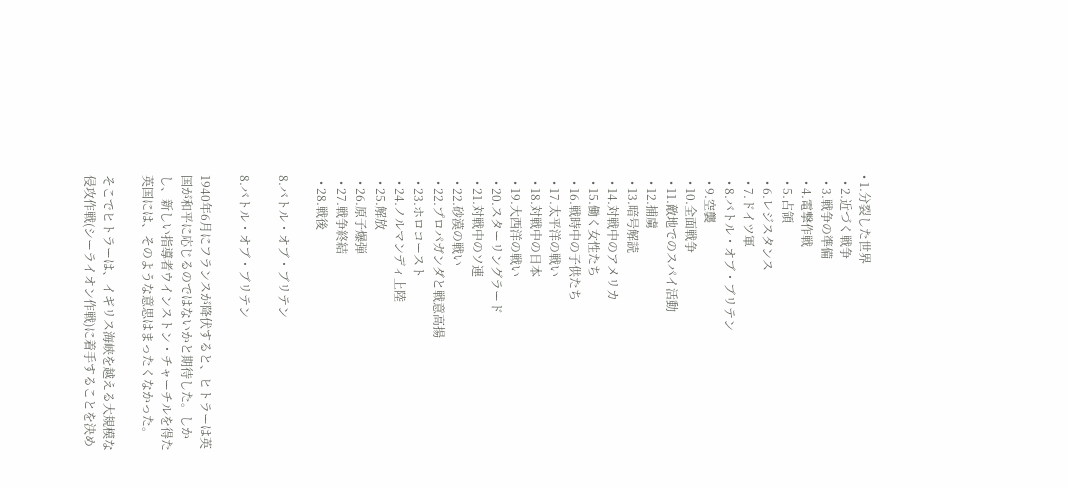• 1.分裂した世界
  • 2.近づく戦争
  • 3.戦争の準備
  • 4.電撃作戦
  • 5.占領
  • 6.レジスタンス
  • 7.ドイツ軍
  • 8.バトル・オブ・ブリテン
  • 9.空襲
  • 10.全面戦争
  • 11.敵地でのスパイ活動
  • 12.捕虜
  • 13.暗号解読
  • 14.対戦中のアメリカ
  • 15.働く女性たち
  • 16.戦時中の子供たち
  • 17.太平洋の戦い
  • 18.対戦中の日本
  • 19.大西洋の戦い
  • 20.スターリングラード
  • 21.対戦中のソ連
  • 22.砂漠の戦い
  • 22.プロパガンダと戦意高揚
  • 23.ホロコースト
  • 24.ノルマンディ上陸
  • 25.解放
  • 26.原子爆弾
  • 27.戦争終結
  • 28.戦後

8.バトル・オブ・ブリテン

8.バトル・オブ・ブリテン

1940年6月にフランスが降伏すると、ヒトラーは英国が和平に応じるのではないかと期待した。しかし、新しい指導者ウインストン・チャーチルを得た英国には、そのような意思はまったくなかった。

そこでヒトラーは、イギリス海峡を越える大規模な侵攻作戦(シーライオン作戦)に着手することを決め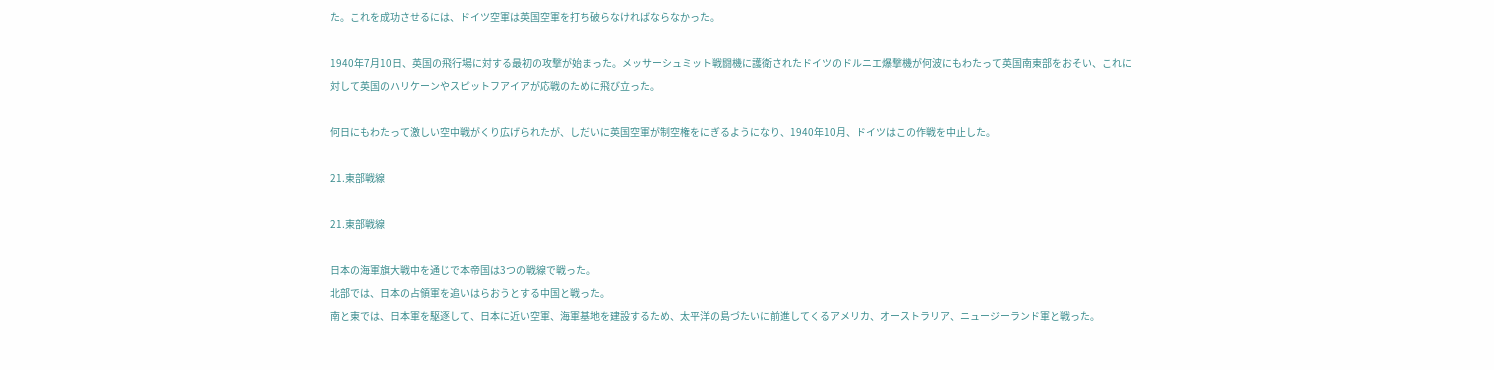た。これを成功させるには、ドイツ空軍は英国空軍を打ち破らなければならなかった。

1940年7月10日、英国の飛行場に対する最初の攻撃が始まった。メッサーシュミット戦闘機に護衛されたドイツのドルニエ爆撃機が何波にもわたって英国南東部をおそい、これに対して英国のハリケーンやスピットフアイアが応戦のために飛び立った。

何日にもわたって激しい空中戦がくり広げられたが、しだいに英国空軍が制空権をにぎるようになり、1940年10月、ドイツはこの作戦を中止した。

21.東部戦線

21.東部戦線

日本の海軍旗大戦中を通じで本帝国は3つの戦線で戦った。
北部では、日本の占領軍を追いはらおうとする中国と戦った。
南と東では、日本軍を駆逐して、日本に近い空軍、海軍基地を建設するため、太平洋の島づたいに前進してくるアメリカ、オーストラリア、ニュージーランド軍と戦った。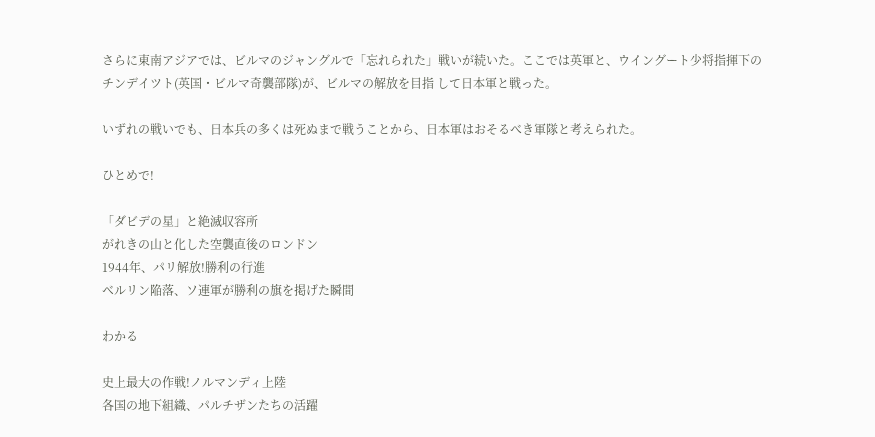さらに東南アジアでは、ビルマのジャングルで「忘れられた」戦いが続いた。ここでは英軍と、ウイングート少将指揮下のチンデイツト(英国・ビルマ奇襲部隊)が、ビルマの解放を目指 して日本軍と戦った。

いずれの戦いでも、日本兵の多くは死ぬまで戦うことから、日本軍はおそるべき軍隊と考えられた。

ひとめで!

「ダビデの星」と絶滅収容所
がれきの山と化した空襲直後のロンドン
1944年、パリ解放!勝利の行進
ベルリン陥落、ソ連軍が勝利の旗を掲げた瞬間

わかる

史上最大の作戦!ノルマンディ上陸
各国の地下組織、パルチザンたちの活躍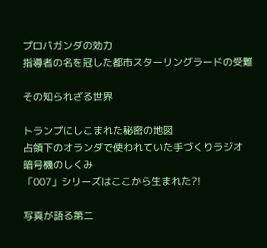プロパガンダの効力
指導者の名を冠した都市スターリングラードの受難

その知られざる世界

トランプにしこまれた秘密の地図
占領下のオランダで使われていた手づくりラジオ
暗号機のしくみ
「007」シリーズはここから生まれた?!

写真が語る第二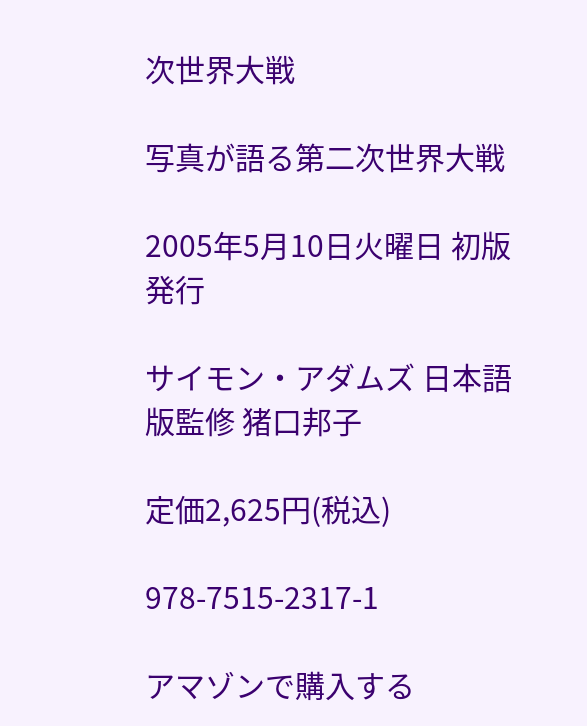次世界大戦

写真が語る第二次世界大戦

2005年5月10日火曜日 初版発行

サイモン・アダムズ 日本語版監修 猪口邦子

定価2,625円(税込)

978-7515-2317-1

アマゾンで購入する